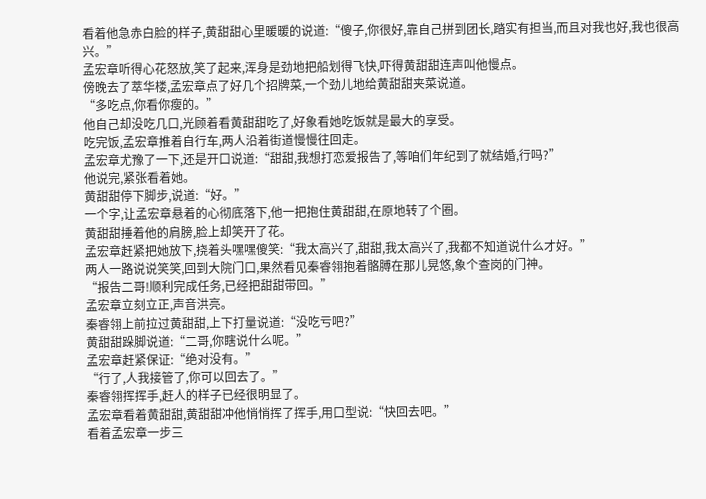看着他急赤白脸的样子,黄甜甜心里暖暖的说道:“傻子,你很好,靠自己拼到团长,踏实有担当,而且对我也好,我也很高兴。”
孟宏章听得心花怒放,笑了起来,浑身是劲地把船划得飞快,吓得黄甜甜连声叫他慢点。
傍晚去了萃华楼,孟宏章点了好几个招牌菜,一个劲儿地给黄甜甜夹菜说道。
“多吃点,你看你瘦的。”
他自己却没吃几口,光顾着看黄甜甜吃了,好象看她吃饭就是最大的享受。
吃完饭,孟宏章推着自行车,两人沿着街道慢慢往回走。
孟宏章尤豫了一下,还是开口说道:“甜甜,我想打恋爱报告了,等咱们年纪到了就结婚,行吗?”
他说完,紧张看着她。
黄甜甜停下脚步,说道:“好。”
一个字,让孟宏章悬着的心彻底落下,他一把抱住黄甜甜,在原地转了个圈。
黄甜甜捶着他的肩膀,脸上却笑开了花。
孟宏章赶紧把她放下,挠着头嘿嘿傻笑:“我太高兴了,甜甜,我太高兴了,我都不知道说什么才好。”
两人一路说说笑笑,回到大院门口,果然看见秦睿翎抱着骼膊在那儿晃悠,象个查岗的门神。
“报告二哥!顺利完成任务,已经把甜甜带回。”
孟宏章立刻立正,声音洪亮。
秦睿翎上前拉过黄甜甜,上下打量说道:“没吃亏吧?”
黄甜甜跺脚说道:“二哥,你瞎说什么呢。”
孟宏章赶紧保证:“绝对没有。”
“行了,人我接管了,你可以回去了。”
秦睿翎挥挥手,赶人的样子已经很明显了。
孟宏章看着黄甜甜,黄甜甜冲他悄悄挥了挥手,用口型说:“快回去吧。”
看着孟宏章一步三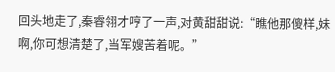回头地走了,秦睿翎才哼了一声,对黄甜甜说:“瞧他那傻样,妹啊,你可想清楚了,当军嫂苦着呢。”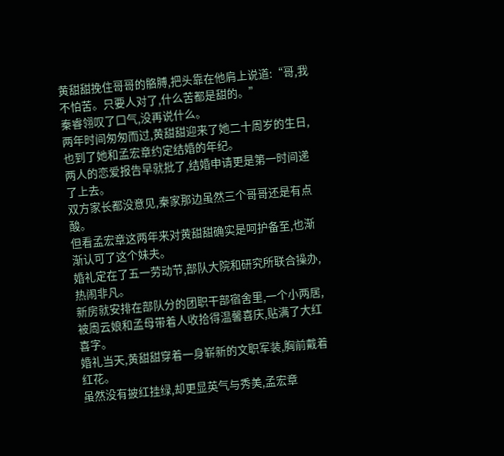黄甜甜挽住哥哥的骼膊,把头靠在他肩上说道:“哥,我不怕苦。只要人对了,什么苦都是甜的。”
秦睿翎叹了口气,没再说什么。
两年时间匆匆而过,黄甜甜迎来了她二十周岁的生日,也到了她和孟宏章约定结婚的年纪。
两人的恋爱报告早就批了,结婚申请更是第一时间递了上去。
双方家长都没意见,秦家那边虽然三个哥哥还是有点酸。
但看孟宏章这两年来对黄甜甜确实是呵护备至,也渐渐认可了这个妹夫。
婚礼定在了五一劳动节,部队大院和研究所联合操办,热闹非凡。
新房就安排在部队分的团职干部宿舍里,一个小两居,被周云娘和孟母带着人收拾得温馨喜庆,贴满了大红喜字。
婚礼当天,黄甜甜穿着一身崭新的文职军装,胸前戴着红花。
虽然没有披红挂绿,却更显英气与秀美,孟宏章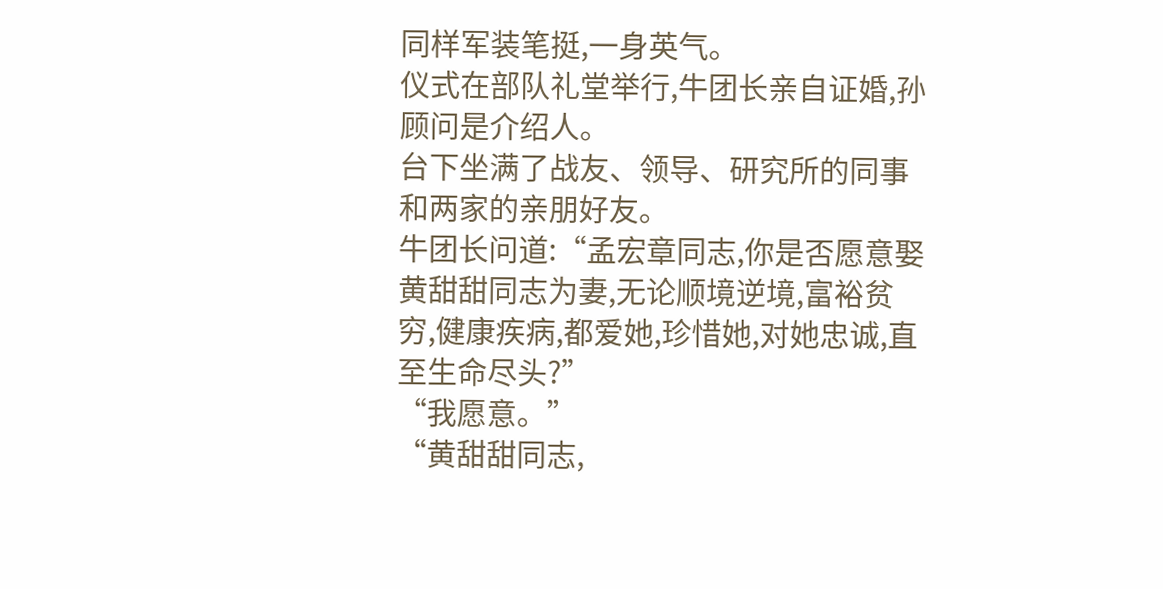同样军装笔挺,一身英气。
仪式在部队礼堂举行,牛团长亲自证婚,孙顾问是介绍人。
台下坐满了战友、领导、研究所的同事和两家的亲朋好友。
牛团长问道:“孟宏章同志,你是否愿意娶黄甜甜同志为妻,无论顺境逆境,富裕贫穷,健康疾病,都爱她,珍惜她,对她忠诚,直至生命尽头?”
“我愿意。”
“黄甜甜同志,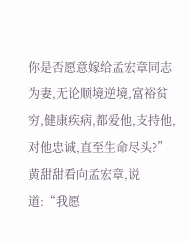你是否愿意嫁给孟宏章同志为妻,无论顺境逆境,富裕贫穷,健康疾病,都爱他,支持他,对他忠诚,直至生命尽头?”
黄甜甜看向孟宏章,说道:“我愿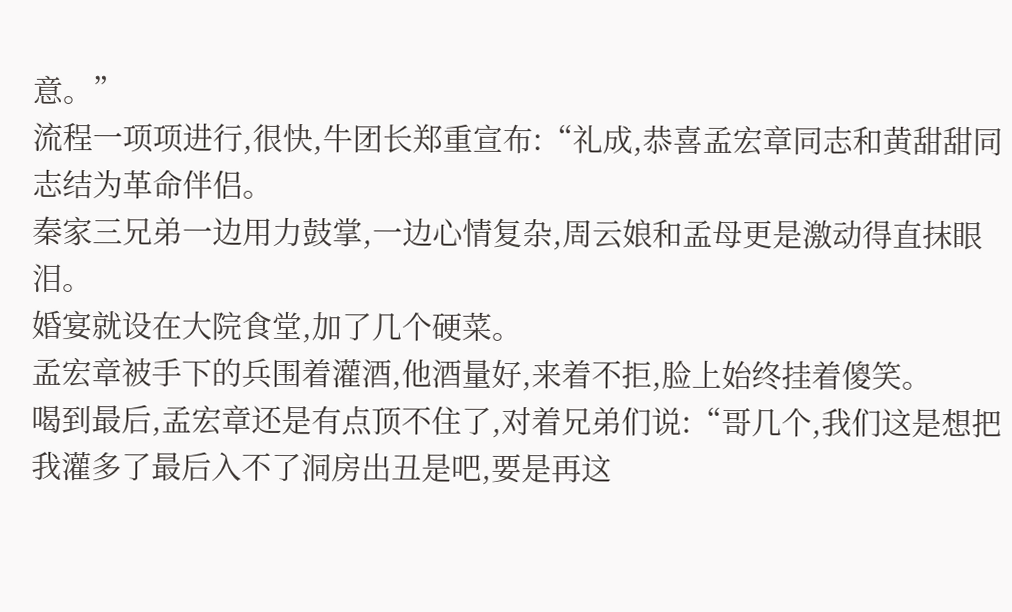意。”
流程一项项进行,很快,牛团长郑重宣布:“礼成,恭喜孟宏章同志和黄甜甜同志结为革命伴侣。
秦家三兄弟一边用力鼓掌,一边心情复杂,周云娘和孟母更是激动得直抹眼泪。
婚宴就设在大院食堂,加了几个硬菜。
孟宏章被手下的兵围着灌酒,他酒量好,来着不拒,脸上始终挂着傻笑。
喝到最后,孟宏章还是有点顶不住了,对着兄弟们说:“哥几个,我们这是想把我灌多了最后入不了洞房出丑是吧,要是再这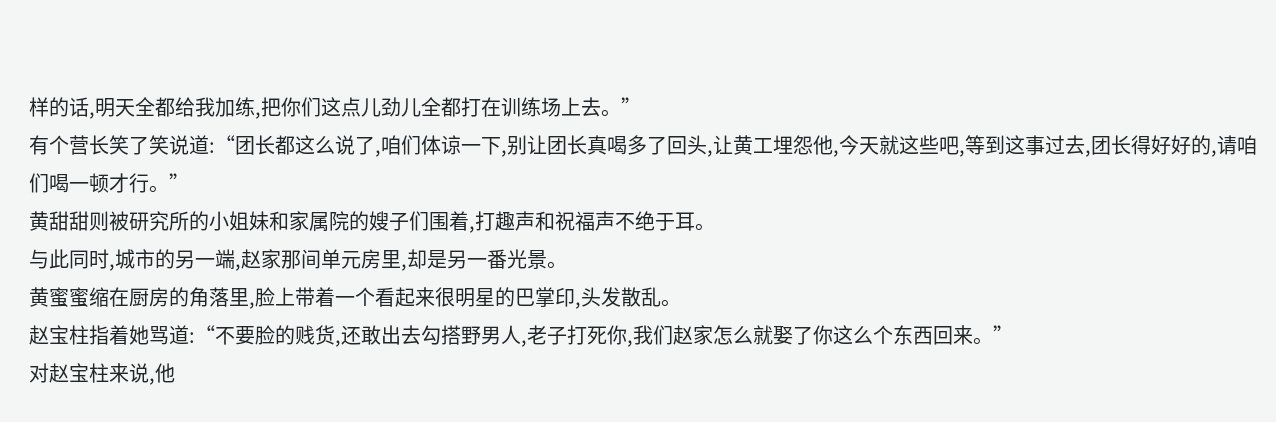样的话,明天全都给我加练,把你们这点儿劲儿全都打在训练场上去。”
有个营长笑了笑说道:“团长都这么说了,咱们体谅一下,别让团长真喝多了回头,让黄工埋怨他,今天就这些吧,等到这事过去,团长得好好的,请咱们喝一顿才行。”
黄甜甜则被研究所的小姐妹和家属院的嫂子们围着,打趣声和祝福声不绝于耳。
与此同时,城市的另一端,赵家那间单元房里,却是另一番光景。
黄蜜蜜缩在厨房的角落里,脸上带着一个看起来很明星的巴掌印,头发散乱。
赵宝柱指着她骂道:“不要脸的贱货,还敢出去勾搭野男人,老子打死你,我们赵家怎么就娶了你这么个东西回来。”
对赵宝柱来说,他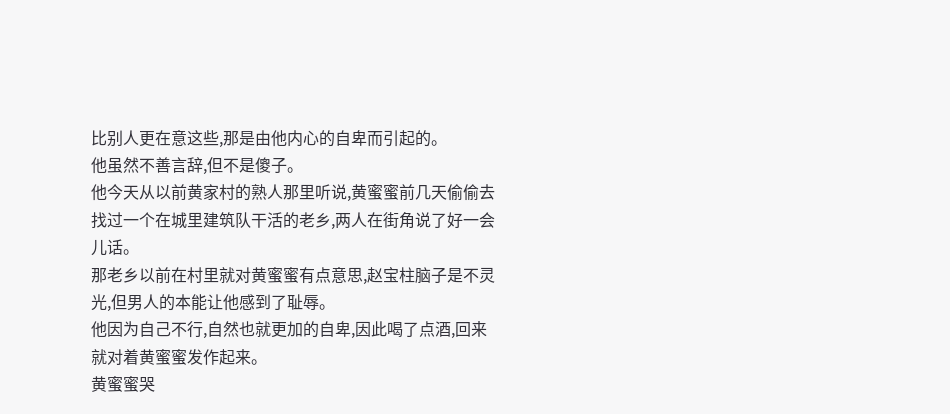比别人更在意这些,那是由他内心的自卑而引起的。
他虽然不善言辞,但不是傻子。
他今天从以前黄家村的熟人那里听说,黄蜜蜜前几天偷偷去找过一个在城里建筑队干活的老乡,两人在街角说了好一会儿话。
那老乡以前在村里就对黄蜜蜜有点意思,赵宝柱脑子是不灵光,但男人的本能让他感到了耻辱。
他因为自己不行,自然也就更加的自卑,因此喝了点酒,回来就对着黄蜜蜜发作起来。
黄蜜蜜哭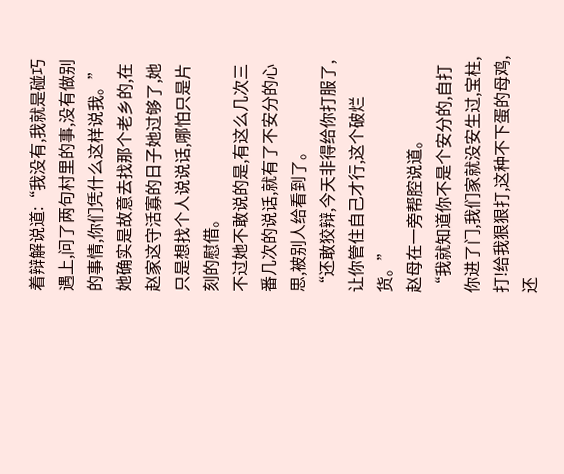着辩解说道:“我没有,我就是碰巧遇上,问了两句村里的事,没有做别的事情,你们凭什么这样说我。”
她确实是故意去找那个老乡的,在赵家这守活寡的日子她过够了,她只是想找个人说说话,哪怕只是片刻的慰借。
不过她不敢说的是,有这么几次三番几次的说话,就有了不安分的心思,被别人给看到了。
“还敢狡辩,今天非得给你打服了,让你管住自己才行,这个破烂货。”
赵母在一旁帮腔说道。
“我就知道你不是个安分的,自打你进了门,我们家就没安生过,宝柱,打!给我狠狠打,这种不下蛋的母鸡,还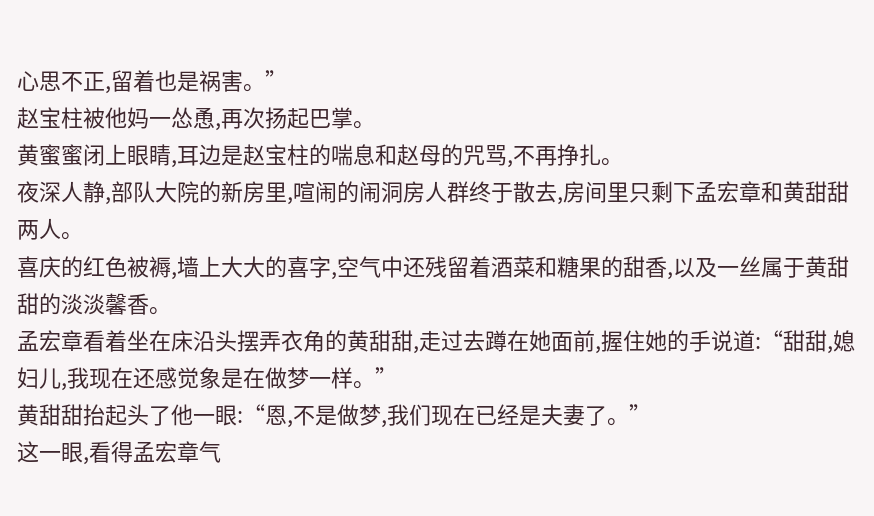心思不正,留着也是祸害。”
赵宝柱被他妈一怂恿,再次扬起巴掌。
黄蜜蜜闭上眼睛,耳边是赵宝柱的喘息和赵母的咒骂,不再挣扎。
夜深人静,部队大院的新房里,喧闹的闹洞房人群终于散去,房间里只剩下孟宏章和黄甜甜两人。
喜庆的红色被褥,墙上大大的喜字,空气中还残留着酒菜和糖果的甜香,以及一丝属于黄甜甜的淡淡馨香。
孟宏章看着坐在床沿头摆弄衣角的黄甜甜,走过去蹲在她面前,握住她的手说道:“甜甜,媳妇儿,我现在还感觉象是在做梦一样。”
黄甜甜抬起头了他一眼:“恩,不是做梦,我们现在已经是夫妻了。”
这一眼,看得孟宏章气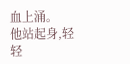血上涌。
他站起身,轻轻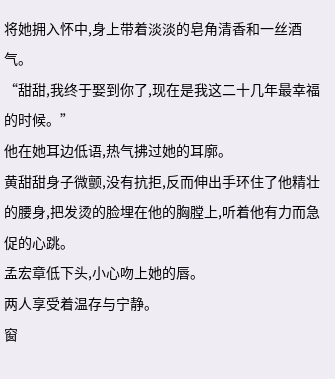将她拥入怀中,身上带着淡淡的皂角清香和一丝酒气。
“甜甜,我终于娶到你了,现在是我这二十几年最幸福的时候。”
他在她耳边低语,热气拂过她的耳廓。
黄甜甜身子微颤,没有抗拒,反而伸出手环住了他精壮的腰身,把发烫的脸埋在他的胸膛上,听着他有力而急促的心跳。
孟宏章低下头,小心吻上她的唇。
两人享受着温存与宁静。
窗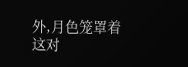外,月色笼罩着这对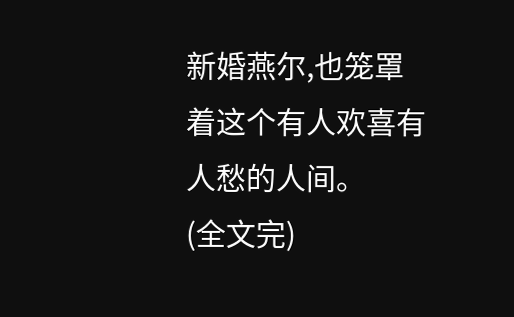新婚燕尔,也笼罩着这个有人欢喜有人愁的人间。
(全文完)